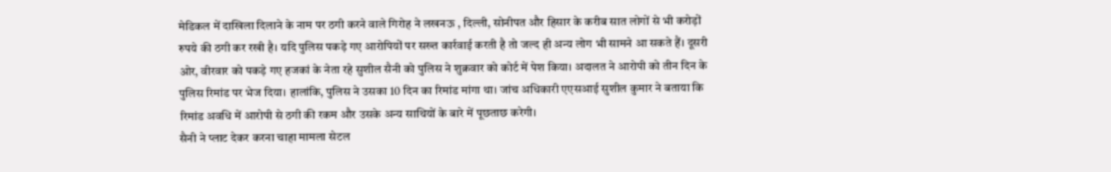मेडिकल में दाखिला दिलाने के नाम पर ठगी करने वाले गिरोह ने लखनऊ , दिल्ली, सोनीपत और हिसार के करीब सात लोगों से भी करोड़ों रुपये की ठगी कर रखी है। यदि पुलिस पकड़े गए आरोपियों पर सख्त कार्रवाई करती है तो जल्द ही अन्य लोग भी सामने आ सकते हैं। दूसरी ओर, वीरवार को पकड़े गए हजकां के नेता रहे सुशील सैनी को पुलिस ने शुक्रवार को कोर्ट में पेश किया। अदालत ने आरोपी को तीन दिन के पुलिस रिमांड पर भेज दिया। हालांकि, पुलिस ने उसका 10 दिन का रिमांड मांगा था। जांच अधिकारी एएसआई सुशील कुमार ने बताया कि रिमांड अवधि में आरोपी से ठगी की रकम और उसके अन्य साथियों के बारे में पूछताछ करेगी।
सैनी ने प्लाट देकर करना चाहा मामला सेटल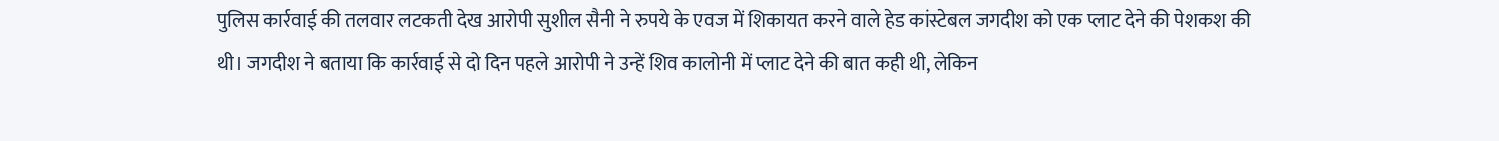पुलिस कार्रवाई की तलवार लटकती देख आरोपी सुशील सैनी ने रुपये के एवज में शिकायत करने वाले हेड कांस्टेबल जगदीश को एक प्लाट देने की पेशकश की थी। जगदीश ने बताया कि कार्रवाई से दो दिन पहले आरोपी ने उन्हें शिव कालोनी में प्लाट देने की बात कही थी, लेकिन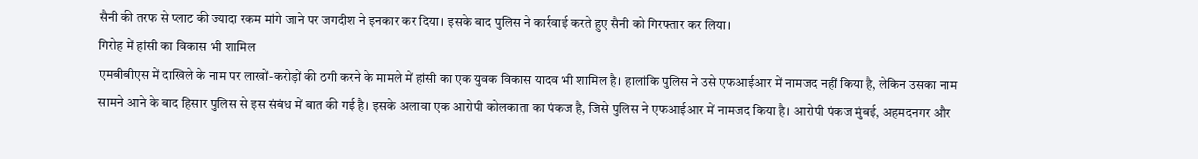सैनी की तरफ से प्लाट की ज्यादा रकम मांगे जाने पर जगदीश ने इनकार कर दिया। इसके बाद पुलिस ने कार्रवाई करते हुए सैनी को गिरफ्तार कर लिया।
गिरोह में हांसी का विकास भी शामिल
एमबीबीएस में दाखिले के नाम पर लाखों-करोड़ों की ठगी करने के मामले में हांसी का एक युवक विकास यादव भी शामिल है। हालांकि पुलिस ने उसे एफआईआर में नामजद नहीं किया है, लेकिन उसका नाम सामने आने के बाद हिसार पुलिस से इस संबंध में बात की गई है। इसके अलावा एक आरोपी कोलकाता का पंकज है, जिसे पुलिस ने एफआईआर में नामजद किया है। आरोपी पंकज मुंबई, अहमदनगर और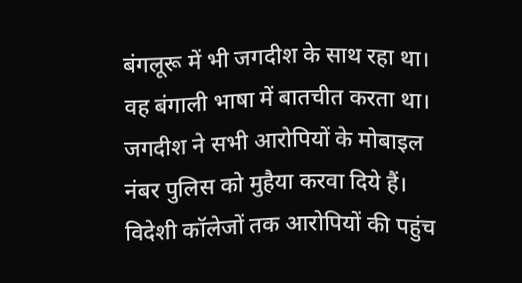बंगलूरू में भी जगदीश के साथ रहा था। वह बंगाली भाषा में बातचीत करता था। जगदीश ने सभी आरोपियों के मोबाइल नंबर पुलिस को मुहैया करवा दिये हैं।
विदेशी कॉलेजों तक आरोपियों की पहुंच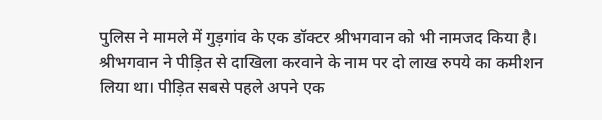पुलिस ने मामले में गुड़गांव के एक डॉक्टर श्रीभगवान को भी नामजद किया है। श्रीभगवान ने पीड़ित से दाखिला करवाने के नाम पर दो लाख रुपये का कमीशन लिया था। पीड़ित सबसे पहले अपने एक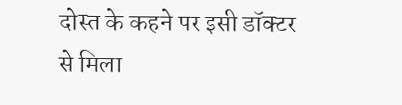दोस्त के कहने पर इसी डॉक्टर से मिला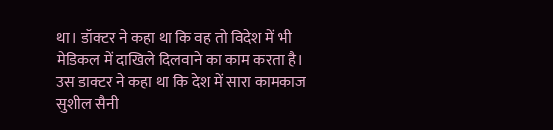था। डॉक्टर ने कहा था कि वह तो विदेश में भी मेडिकल में दाखिले दिलवाने का काम करता है। उस डाक्टर ने कहा था कि देश में सारा कामकाज सुशील सैनी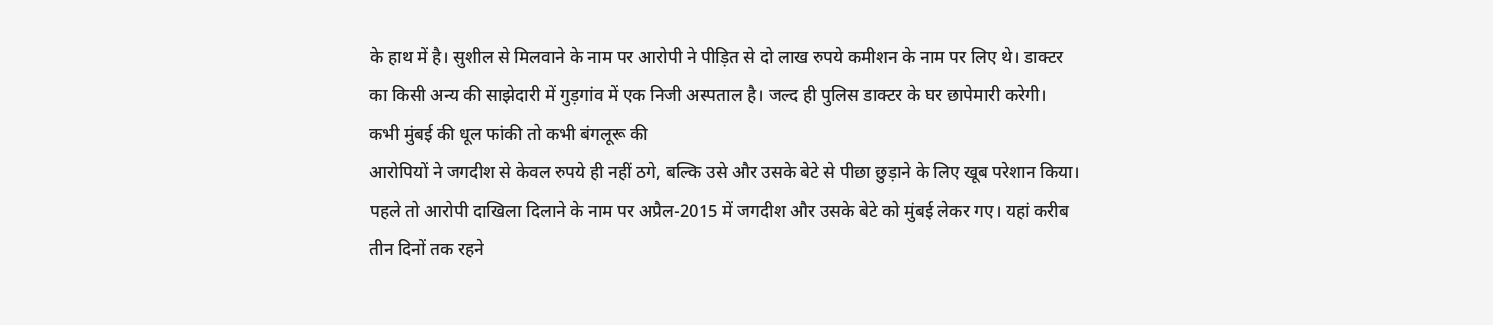के हाथ में है। सुशील से मिलवाने के नाम पर आरोपी ने पीड़ित से दो लाख रुपये कमीशन के नाम पर लिए थे। डाक्टर का किसी अन्य की साझेदारी में गुड़गांव में एक निजी अस्पताल है। जल्द ही पुलिस डाक्टर के घर छापेमारी करेगी।
कभी मुंबई की धूल फांकी तो कभी बंगलूरू की
आरोपियों ने जगदीश से केवल रुपये ही नहीं ठगे, बल्कि उसे और उसके बेटे से पीछा छुड़ाने के लिए खूब परेशान किया। पहले तो आरोपी दाखिला दिलाने के नाम पर अप्रैल-2015 में जगदीश और उसके बेटे को मुंबई लेकर गए। यहां करीब तीन दिनों तक रहने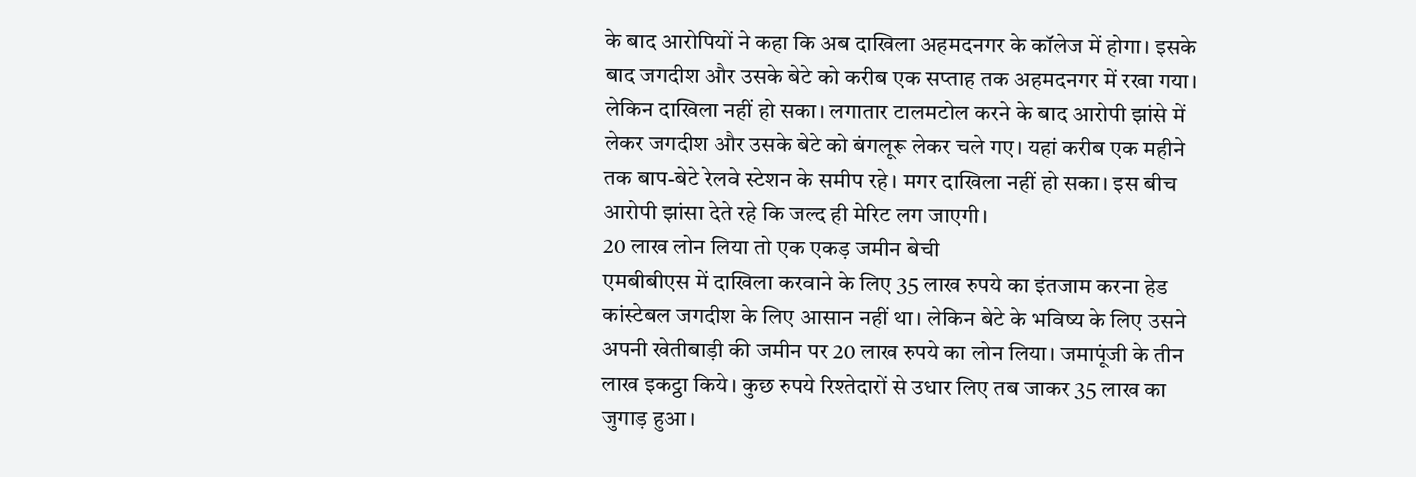के बाद आरोपियों ने कहा कि अब दाखिला अहमदनगर के कॉलेज में होगा। इसके बाद जगदीश और उसके बेटे को करीब एक सप्ताह तक अहमदनगर में रखा गया। लेकिन दाखिला नहीं हो सका। लगातार टालमटोल करने के बाद आरोपी झांसे में लेकर जगदीश और उसके बेटे को बंगलूरू लेकर चले गए। यहां करीब एक महीने तक बाप-बेटे रेलवे स्टेशन के समीप रहे। मगर दाखिला नहीं हो सका। इस बीच आरोपी झांसा देते रहे कि जल्द ही मेरिट लग जाएगी।
20 लाख लोन लिया तो एक एकड़ जमीन बेची
एमबीबीएस में दाखिला करवाने के लिए 35 लाख रुपये का इंतजाम करना हेड कांस्टेबल जगदीश के लिए आसान नहीं था। लेकिन बेटे के भविष्य के लिए उसने अपनी खेतीबाड़ी की जमीन पर 20 लाख रुपये का लोन लिया। जमापूंजी के तीन लाख इकट्ठा किये। कुछ रुपये रिश्तेदारों से उधार लिए तब जाकर 35 लाख का जुगाड़ हुआ।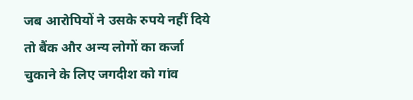जब आरोपियों ने उसके रुपये नहीं दिये तो बैंक और अन्य लोगों का कर्जा चुकाने के लिए जगदीश को गांव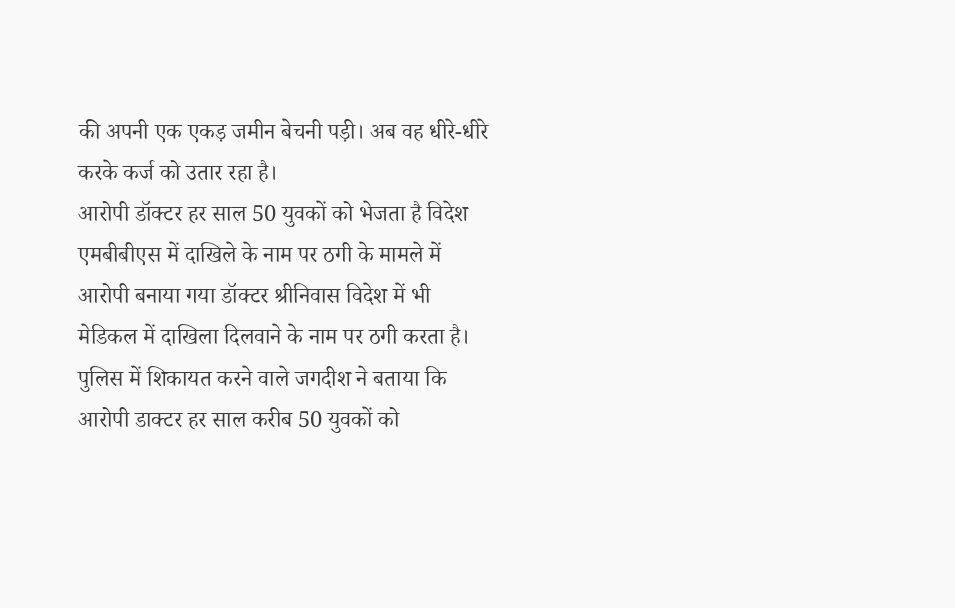की अपनी एक एकड़ जमीन बेचनी पड़ी। अब वह धीरे-धीरे करके कर्ज को उतार रहा है।
आरोपी डॉक्टर हर साल 50 युवकों को भेजता है विदेश
एमबीबीएस में दाखिले के नाम पर ठगी के मामले में आरोपी बनाया गया डॉक्टर श्रीनिवास विदेश में भी मेडिकल में दाखिला दिलवाने के नाम पर ठगी करता है। पुलिस में शिकायत करने वाले जगदीश ने बताया कि आरोपी डाक्टर हर साल करीब 50 युवकों को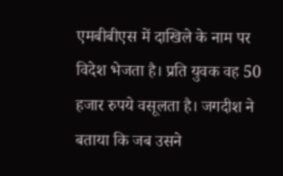एमबीबीएस में दाखिले के नाम पर विदेश भेजता है। प्रति युवक वह 50 हजार रुपये वसूलता है। जगदीश ने बताया कि जब उसने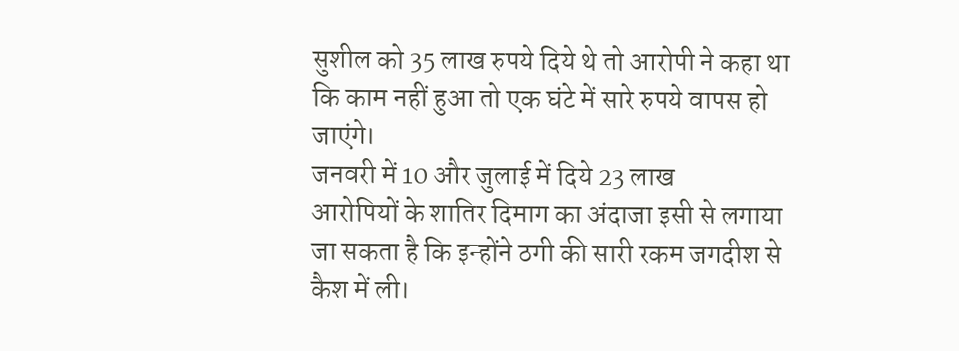सुशील को 35 लाख रुपये दिये थे तो आरोपी ने कहा था कि काम नहीं हुआ तो एक घंटे में सारे रुपये वापस हो जाएंगे।
जनवरी में 10 और जुलाई में दिये 23 लाख
आरोपियों के शातिर दिमाग का अंदाजा इसी से लगाया जा सकता है कि इन्होंने ठगी की सारी रकम जगदीश से कैश में ली।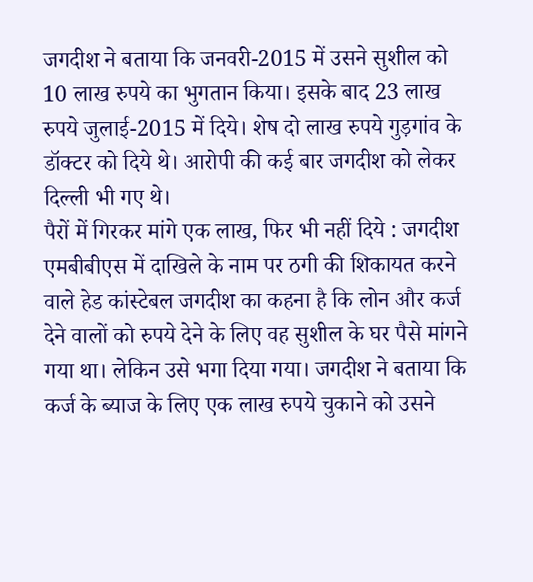जगदीश ने बताया कि जनवरी-2015 में उसने सुशील को 10 लाख रुपये का भुगतान किया। इसके बाद 23 लाख रुपये जुलाई-2015 में दिये। शेष दो लाख रुपये गुड़गांव के डॉक्टर को दिये थे। आरोपी की कई बार जगदीश को लेकर दिल्ली भी गए थे।
पैरों में गिरकर मांगे एक लाख, फिर भी नहीं दिये : जगदीश
एमबीबीएस में दाखिले के नाम पर ठगी की शिकायत करने वाले हेड कांस्टेबल जगदीश का कहना है कि लोन और कर्ज देने वालों को रुपये देने के लिए वह सुशील के घर पैसे मांगने गया था। लेकिन उसे भगा दिया गया। जगदीश ने बताया कि कर्ज के ब्याज के लिए एक लाख रुपये चुकाने को उसने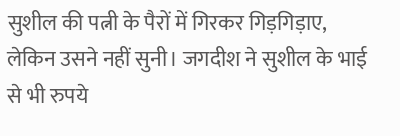सुशील की पत्नी के पैरों में गिरकर गिड़गिड़ाए, लेकिन उसने नहीं सुनी। जगदीश ने सुशील के भाई से भी रुपये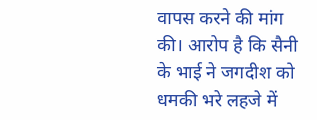वापस करने की मांग की। आरोप है कि सैनी के भाई ने जगदीश को धमकी भरे लहजे में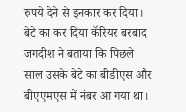रुपये देने से इनकार कर दिया।
बेटे का कर दिया कॅरियर बरबाद
जगदीश ने बताया कि पिछले साल उसके बेटे का बीडीएस और बीएएमएस में नंबर आ गया था।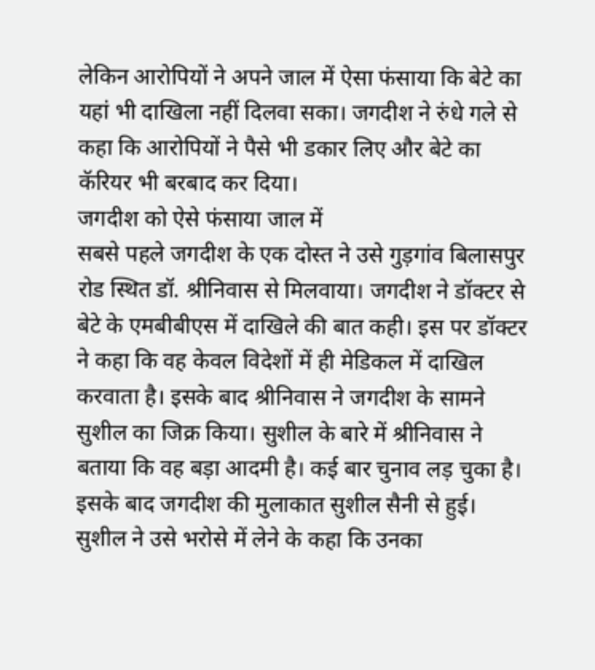लेकिन आरोपियों ने अपने जाल में ऐसा फंसाया कि बेटे का यहां भी दाखिला नहीं दिलवा सका। जगदीश ने रुंधे गले से कहा कि आरोपियों ने पैसे भी डकार लिए और बेटे का कॅरियर भी बरबाद कर दिया।
जगदीश को ऐसे फंसाया जाल में
सबसे पहले जगदीश के एक दोस्त ने उसे गुड़गांव बिलासपुर रोड स्थित डॉ. श्रीनिवास से मिलवाया। जगदीश ने डॉक्टर से बेटे के एमबीबीएस में दाखिले की बात कही। इस पर डॉक्टर ने कहा कि वह केवल विदेशों में ही मेडिकल में दाखिल करवाता है। इसके बाद श्रीनिवास ने जगदीश के सामने सुशील का जिक्र किया। सुशील के बारे में श्रीनिवास ने बताया कि वह बड़ा आदमी है। कई बार चुनाव लड़ चुका है। इसके बाद जगदीश की मुलाकात सुशील सैनी से हुई। सुशील ने उसे भरोसे में लेने के कहा कि उनका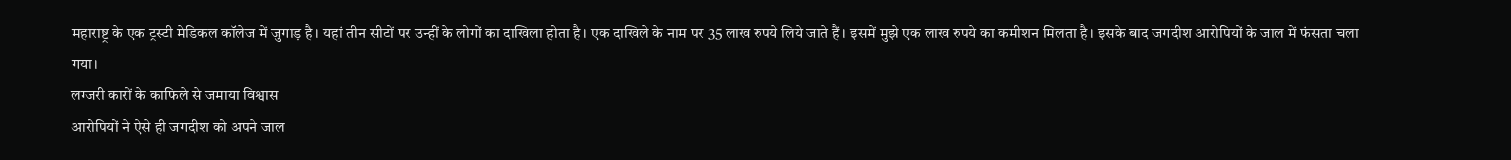महाराष्ट्र के एक ट्रस्टी मेडिकल कॉलेज में जुगाड़ है। यहां तीन सीटों पर उन्हीं के लोगों का दाखिला होता है। एक दाखिले के नाम पर 35 लाख रुपये लिये जाते हैं। इसमें मुझे एक लाख रुपये का कमीशन मिलता है। इसके बाद जगदीश आरोपियों के जाल में फंसता चला गया।
लग्जरी कारों के काफिले से जमाया विश्वास
आरोपियों ने ऐसे ही जगदीश को अपने जाल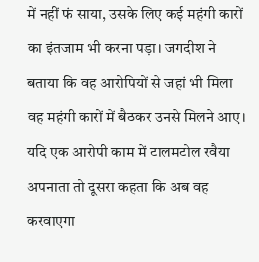में नहीं फं साया, उसके लिए कई महंगी कारों का इंतजाम भी करना पड़ा। जगदीश ने बताया कि वह आरोपियों से जहां भी मिला वह महंगी कारों में बैठकर उनसे मिलने आए। यदि एक आरोपी काम में टालमटोल रवैया अपनाता तो दूसरा कहता कि अब वह करवाएगा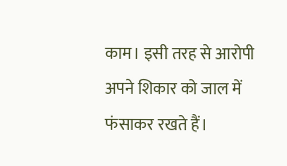काम। इसी तरह से आरोपी अपने शिकार को जाल में फंसाकर रखते हैं।